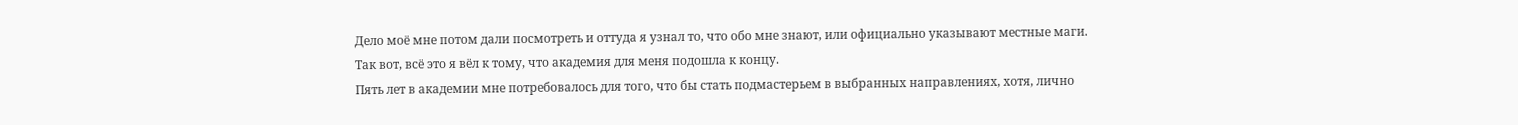Дело моё мне потом дали посмотреть и оттуда я узнал то, что обо мне знают, или официально указывают местные маги.
Так вот, всё это я вёл к тому, что академия для меня подошла к концу.
Пять лет в академии мне потребовалось для того, что бы стать подмастерьем в выбранных направлениях, хотя, лично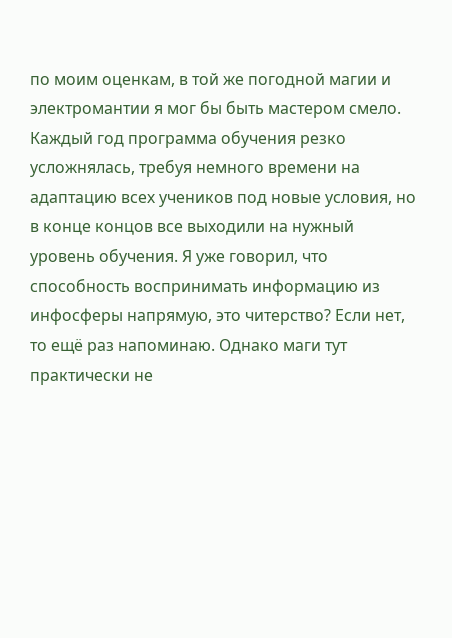по моим оценкам, в той же погодной магии и электромантии я мог бы быть мастером смело.
Каждый год программа обучения резко усложнялась, требуя немного времени на адаптацию всех учеников под новые условия, но в конце концов все выходили на нужный уровень обучения. Я уже говорил, что способность воспринимать информацию из инфосферы напрямую, это читерство? Если нет, то ещё раз напоминаю. Однако маги тут практически не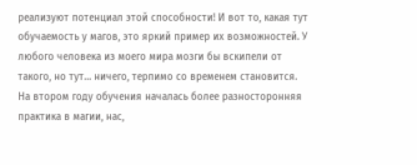реализуют потенциал этой способности! И вот то, какая тут обучаемость у магов, это яркий пример их возможностей. У любого человека из моего мира мозги бы вскипели от такого, но тут… ничего, терпимо со временем становится.
На втором году обучения началась более разносторонняя практика в магии, нас,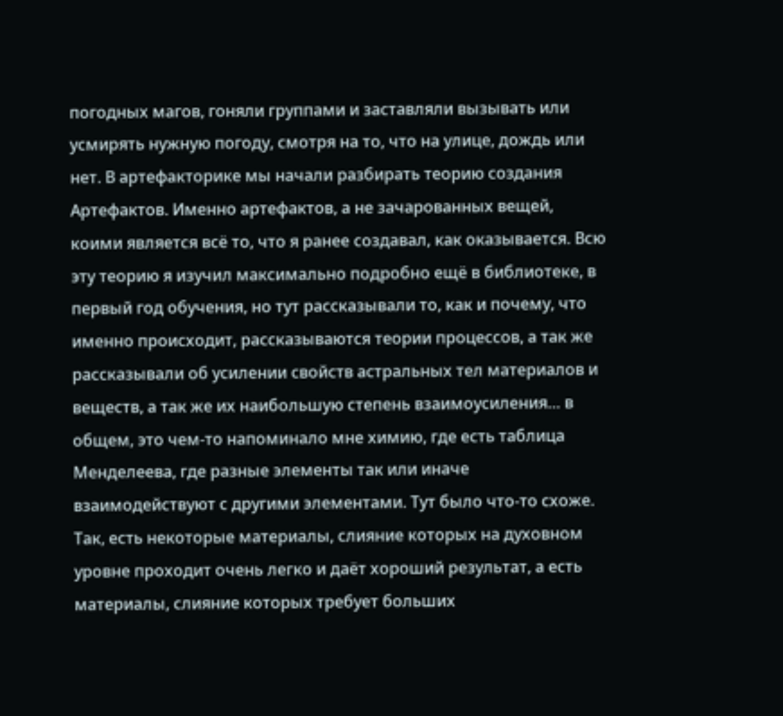погодных магов, гоняли группами и заставляли вызывать или усмирять нужную погоду, смотря на то, что на улице, дождь или нет. В артефакторике мы начали разбирать теорию создания Артефактов. Именно артефактов, а не зачарованных вещей, коими является всё то, что я ранее создавал, как оказывается. Всю эту теорию я изучил максимально подробно ещё в библиотеке, в первый год обучения, но тут рассказывали то, как и почему, что именно происходит, рассказываются теории процессов, а так же рассказывали об усилении свойств астральных тел материалов и веществ, а так же их наибольшую степень взаимоусиления… в общем, это чем-то напоминало мне химию, где есть таблица Менделеева, где разные элементы так или иначе взаимодействуют с другими элементами. Тут было что-то схоже. Так, есть некоторые материалы, слияние которых на духовном уровне проходит очень легко и даёт хороший результат, а есть материалы, слияние которых требует больших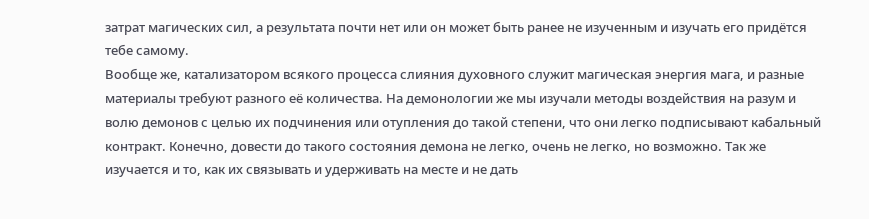затрат магических сил, а результата почти нет или он может быть ранее не изученным и изучать его придётся тебе самому.
Вообще же, катализатором всякого процесса слияния духовного служит магическая энергия мага, и разные материалы требуют разного её количества. На демонологии же мы изучали методы воздействия на разум и волю демонов с целью их подчинения или отупления до такой степени, что они легко подписывают кабальный контракт. Конечно, довести до такого состояния демона не легко, очень не легко, но возможно. Так же изучается и то, как их связывать и удерживать на месте и не дать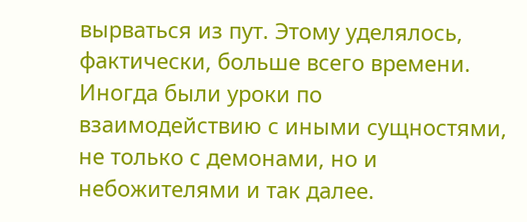вырваться из пут. Этому уделялось, фактически, больше всего времени. Иногда были уроки по взаимодействию с иными сущностями, не только с демонами, но и небожителями и так далее.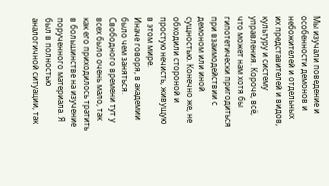Мы изучали поведение и особенности демонов и небожителей и отдельных их представителей и видов, культуру и систему управления. Короче, всё, что может нам хотя бы гипотетически пригодиться при взаимодействии с демоном или иной сущностью. Конечно же, не обходили стороной и простую нечисть, живущую в этом мире.
Иначе говоря, в академии было чем заняться. Свободного времени тут у всех было очень мало, так как его приходилось тратить в большинстве на изучение порученного материала. Я был в полностью аналогичной ситуации, так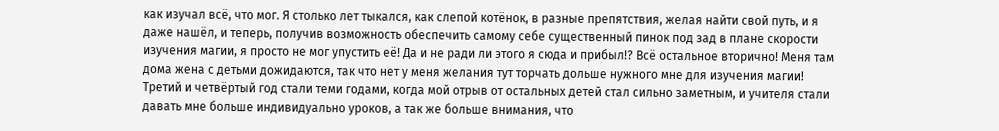как изучал всё, что мог. Я столько лет тыкался, как слепой котёнок, в разные препятствия, желая найти свой путь, и я даже нашёл, и теперь, получив возможность обеспечить самому себе существенный пинок под зад в плане скорости изучения магии, я просто не мог упустить её! Да и не ради ли этого я сюда и прибыл!? Всё остальное вторично! Меня там дома жена с детьми дожидаются, так что нет у меня желания тут торчать дольше нужного мне для изучения магии!
Третий и четвёртый год стали теми годами, когда мой отрыв от остальных детей стал сильно заметным, и учителя стали давать мне больше индивидуально уроков, а так же больше внимания, что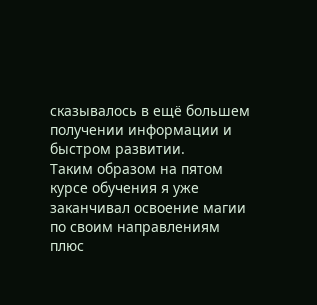сказывалось в ещё большем получении информации и быстром развитии.
Таким образом на пятом курсе обучения я уже заканчивал освоение магии по своим направлениям плюс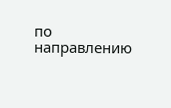по направлению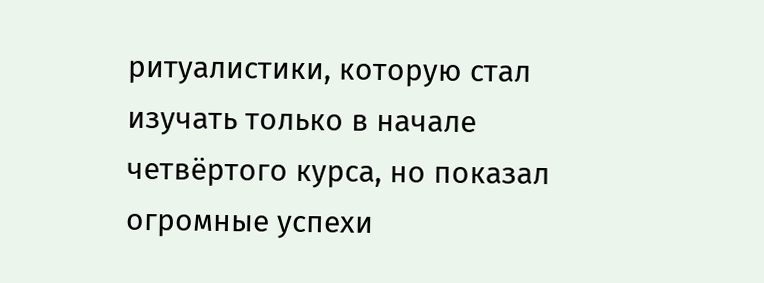ритуалистики, которую стал изучать только в начале четвёртого курса, но показал огромные успехи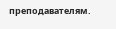преподавателям.